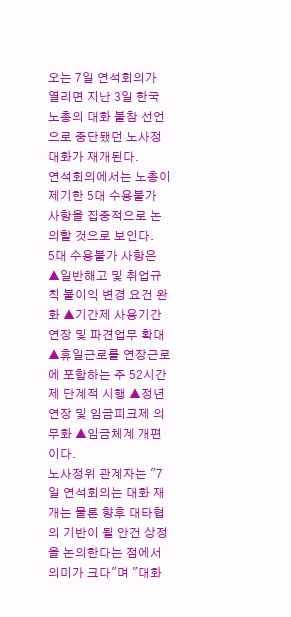오는 7일 연석회의가 열리면 지난 3일 한국노총의 대화 불참 선언으로 중단됐던 노사정 대화가 재개된다.
연석회의에서는 노총이 제기한 5대 수용불가 사항을 집중적으로 논의할 것으로 보인다.
5대 수용불가 사항은 ▲일반해고 및 취업규칙 불이익 변경 요건 완화 ▲기간제 사용기간 연장 및 파견업무 확대 ▲휴일근로를 연장근로에 포함하는 주 52시간제 단계적 시행 ▲정년연장 및 임금피크제 의무화 ▲임금체계 개편이다.
노사정위 관계자는 "7일 연석회의는 대화 재개는 물론 향후 대타협의 기반이 될 안건 상정을 논의한다는 점에서 의미가 크다"며 "대화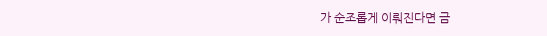가 순조롭게 이뤄진다면 금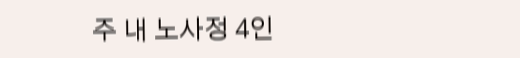주 내 노사정 4인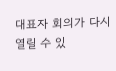대표자 회의가 다시 열릴 수 있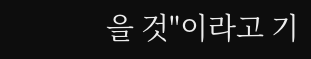을 것"이라고 기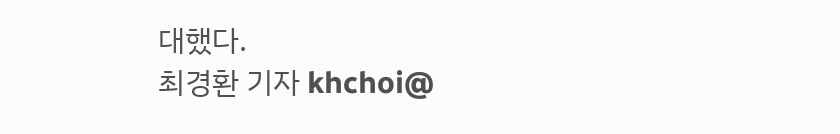대했다.
최경환 기자 khchoi@